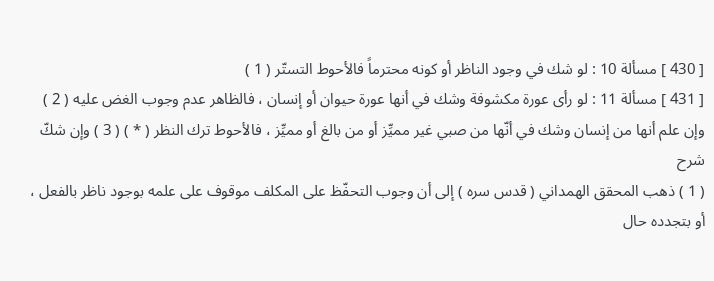[ 430 ] مسألة 10 : لو شك في وجود الناظر أو كونه محترماً فالأحوط التستّر ( 1 )
[ 431 ] مسألة 11 : لو رأى عورة مكشوفة وشك في أنها عورة حيوان أو إنسان ، فالظاهر عدم وجوب الغض عليه ( 2 ) وإن علم أنها من إنسان وشك في أنّها من صبي غير مميِّز أو من بالغ أو مميِّز ، فالأحوط ترك النظر ( * ) ( 3 ) وإن شكّ
شرح
( 1 ) ذهب المحقق الهمداني ( قدس سره ) إلى أن وجوب التحفّظ على المكلف موقوف على علمه بوجود ناظر بالفعل ، أو بتجدده حال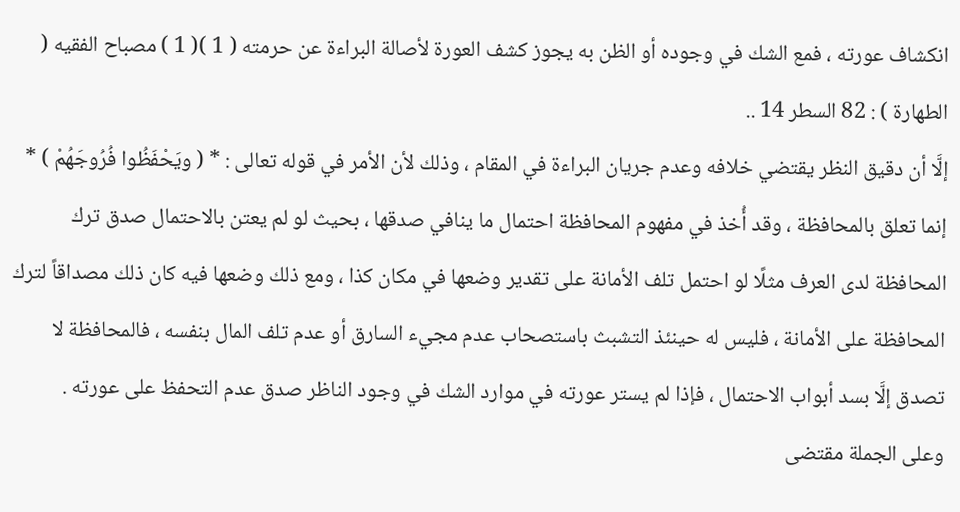انكشاف عورته ، فمع الشك في وجوده أو الظن به يجوز كشف العورة لأصالة البراءة عن حرمته ( 1 )( 1 ) مصباح الفقيه ( الطهارة ) : 82 السطر 14 ..
إلَّا أن دقيق النظر يقتضي خلافه وعدم جريان البراءة في المقام ، وذلك لأن الأمر في قوله تعالى : * ( ويَحْفَظُوا فُرُوجَهُمْ ) * إنما تعلق بالمحافظة ، وقد أُخذ في مفهوم المحافظة احتمال ما ينافي صدقها ، بحيث لو لم يعتن بالاحتمال صدق ترك المحافظة لدى العرف مثلًا لو احتمل تلف الأمانة على تقدير وضعها في مكان كذا ، ومع ذلك وضعها فيه كان ذلك مصداقاً لترك المحافظة على الأمانة ، فليس له حينئذ التشبث باستصحاب عدم مجيء السارق أو عدم تلف المال بنفسه ، فالمحافظة لا تصدق إلَّا بسد أبواب الاحتمال ، فإذا لم يستر عورته في موارد الشك في وجود الناظر صدق عدم التحفظ على عورته .
وعلى الجملة مقتضى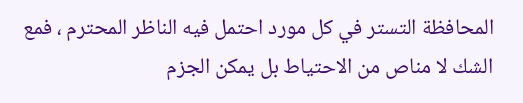المحافظة التستر في كل مورد احتمل فيه الناظر المحترم ، فمع الشك لا مناص من الاحتياط بل يمكن الجزم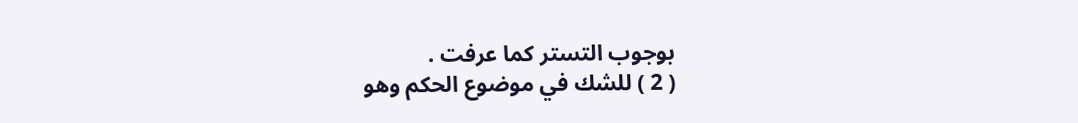بوجوب التستر كما عرفت .
( 2 ) للشك في موضوع الحكم وهو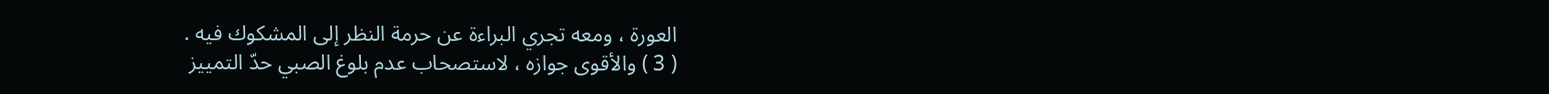العورة ، ومعه تجري البراءة عن حرمة النظر إلى المشكوك فيه .
( 3 ) والأقوى جوازه ، لاستصحاب عدم بلوغ الصبي حدّ التمييز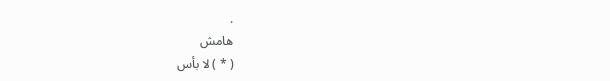.
هامش
( * ) لا بأس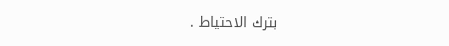بترك الاحتياط .